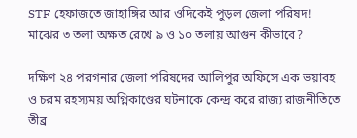STF হেফাজতে জাহাঙ্গির আর ওদিকেই পুড়ল জেলা পরিষদ! মাঝের ৩ তলা অক্ষত রেখে ৯ ও ১০ তলায় আগুন কীভাবে?

দক্ষিণ ২৪ পরগনার জেলা পরিষদের আলিপুর অফিসে এক ভয়াবহ ও চরম রহস্যময় অগ্নিকাণ্ডের ঘটনাকে কেন্দ্র করে রাজ্য রাজনীতিতে তীব্র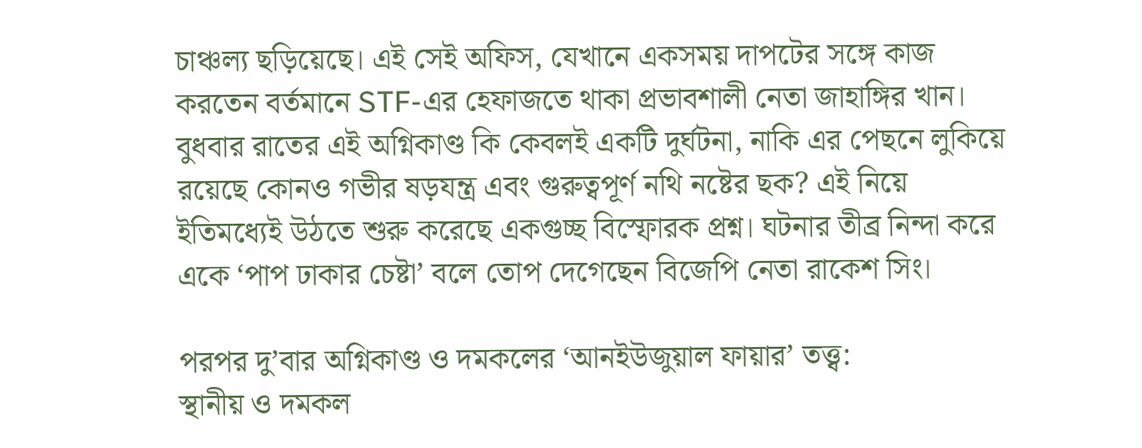চাঞ্চল্য ছড়িয়েছে। এই সেই অফিস, যেখানে একসময় দাপটের সঙ্গে কাজ করতেন বর্তমানে STF-এর হেফাজতে থাকা প্রভাবশালী নেতা জাহাঙ্গির খান। বুধবার রাতের এই অগ্নিকাণ্ড কি কেবলই একটি দুর্ঘটনা, নাকি এর পেছনে লুকিয়ে রয়েছে কোনও গভীর ষড়যন্ত্র এবং গুরুত্বপূর্ণ নথি নষ্টের ছক? এই নিয়ে ইতিমধ্যেই উঠতে শুরু করেছে একগুচ্ছ বিস্ফোরক প্রশ্ন। ঘটনার তীব্র নিন্দা করে একে ‘পাপ ঢাকার চেষ্টা’ বলে তোপ দেগেছেন বিজেপি নেতা রাকেশ সিং।

পরপর দু’বার অগ্নিকাণ্ড ও দমকলের ‘আনইউজুয়াল ফায়ার’ তত্ত্ব:
স্থানীয় ও দমকল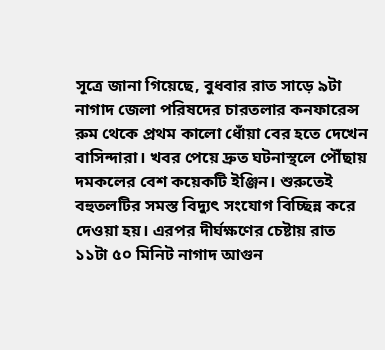সূত্রে জানা গিয়েছে, বুধবার রাত সাড়ে ৯টা নাগাদ জেলা পরিষদের চারতলার কনফারেন্স রুম থেকে প্রথম কালো ধোঁয়া বের হতে দেখেন বাসিন্দারা। খবর পেয়ে দ্রুত ঘটনাস্থলে পৌঁছায় দমকলের বেশ কয়েকটি ইঞ্জিন। শুরুতেই বহুতলটির সমস্ত বিদ্যুৎ সংযোগ বিচ্ছিন্ন করে দেওয়া হয়। এরপর দীর্ঘক্ষণের চেষ্টায় রাত ১১টা ৫০ মিনিট নাগাদ আগুন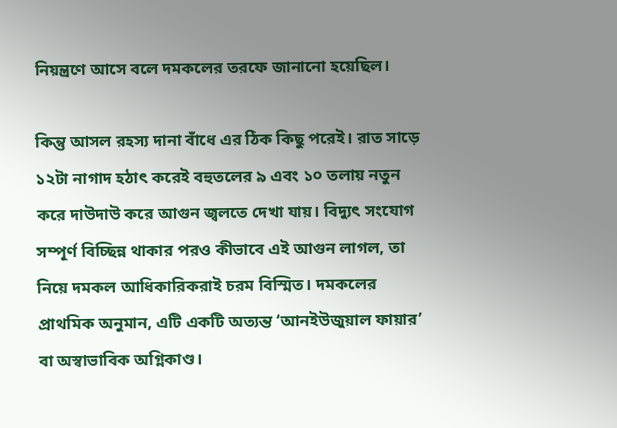নিয়ন্ত্রণে আসে বলে দমকলের তরফে জানানো হয়েছিল।

কিন্তু আসল রহস্য দানা বাঁধে এর ঠিক কিছু পরেই। রাত সাড়ে ১২টা নাগাদ হঠাৎ করেই বহুতলের ৯ এবং ১০ তলায় নতুন করে দাউদাউ করে আগুন জ্বলতে দেখা যায়। বিদ্যুৎ সংযোগ সম্পূর্ণ বিচ্ছিন্ন থাকার পরও কীভাবে এই আগুন লাগল, তা নিয়ে দমকল আধিকারিকরাই চরম বিস্মিত। দমকলের প্রাথমিক অনুমান, এটি একটি অত্যন্ত ‘আনইউজুয়াল ফায়ার’ বা অস্বাভাবিক অগ্নিকাণ্ড।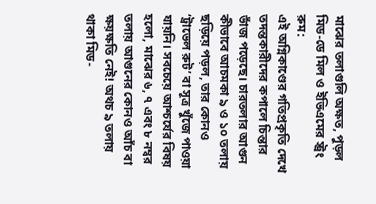মাঝের তলাগুলি অক্ষত, পুড়ল মিড-ডে মিল ও ইভিএমের স্ট্রং রুম:
এই অগ্নিকাণ্ডের গতিপ্রকৃতি দেখে তদন্তকারীদের কপালে চিন্তার ভাঁজ পড়েছে। চারতলার আগুন কীভাবে আচমকা ৯ ও ১০ তলায় ছড়িয়ে পড়ল, তার কোনও ‘ট্রাভেল রুট’ বা সূত্র খুঁজে পাওয়া যায়নি। সবচেয়ে আশ্চর্যের বিষয় হলো, মাঝের ৬, ৭ এবং ৮ নম্বর তলায় আগুনের কোনও আঁচ বা ক্ষয়ক্ষতি নেই! অথচ ৯ তলায় থাকা মিড-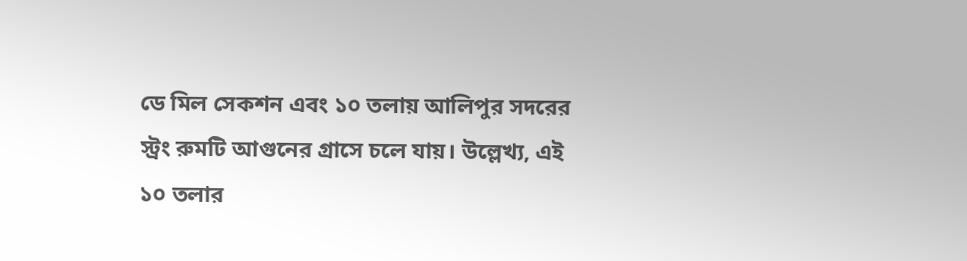ডে মিল সেকশন এবং ১০ তলায় আলিপুর সদরের স্ট্রং রুমটি আগুনের গ্রাসে চলে যায়। উল্লেখ্য, এই ১০ তলার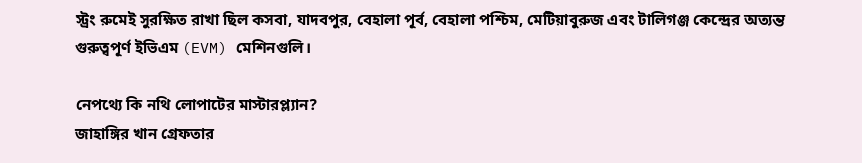স্ট্রং রুমেই সুরক্ষিত রাখা ছিল কসবা, যাদবপুর, বেহালা পূর্ব, বেহালা পশ্চিম, মেটিয়াবুরুজ এবং টালিগঞ্জ কেন্দ্রের অত্যন্ত গুরুত্বপূর্ণ ইভিএম (EVM) মেশিনগুলি।

নেপথ্যে কি নথি লোপাটের মাস্টারপ্ল্যান?
জাহাঙ্গির খান গ্রেফতার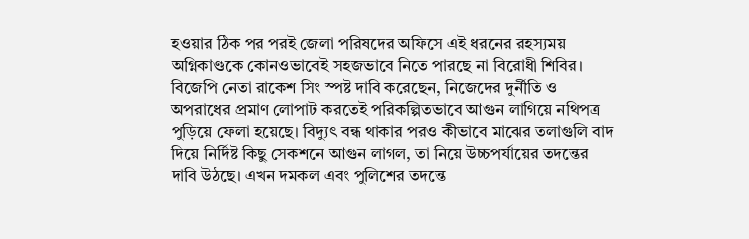হওয়ার ঠিক পর পরই জেলা পরিষদের অফিসে এই ধরনের রহস্যময় অগ্নিকাণ্ডকে কোনওভাবেই সহজভাবে নিতে পারছে না বিরোধী শিবির। বিজেপি নেতা রাকেশ সিং স্পষ্ট দাবি করেছেন, নিজেদের দুর্নীতি ও অপরাধের প্রমাণ লোপাট করতেই পরিকল্পিতভাবে আগুন লাগিয়ে নথিপত্র পুড়িয়ে ফেলা হয়েছে। বিদ্যুৎ বন্ধ থাকার পরও কীভাবে মাঝের তলাগুলি বাদ দিয়ে নির্দিষ্ট কিছু সেকশনে আগুন লাগল, তা নিয়ে উচ্চপর্যায়ের তদন্তের দাবি উঠছে। এখন দমকল এবং পুলিশের তদন্তে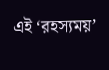এই ‘রহস্যময়’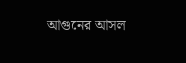আগুনের আসল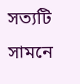সত্যটি সামনে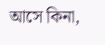আসে কিনা,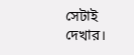সেটাই দেখার।